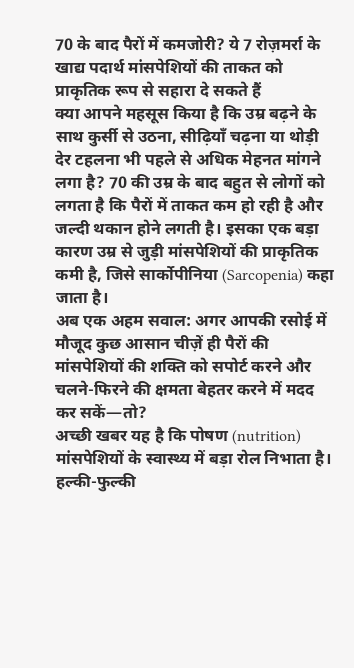70 के बाद पैरों में कमजोरी? ये 7 रोज़मर्रा के खाद्य पदार्थ मांसपेशियों की ताकत को प्राकृतिक रूप से सहारा दे सकते हैं
क्या आपने महसूस किया है कि उम्र बढ़ने के साथ कुर्सी से उठना, सीढ़ियाँ चढ़ना या थोड़ी देर टहलना भी पहले से अधिक मेहनत मांगने लगा है? 70 की उम्र के बाद बहुत से लोगों को लगता है कि पैरों में ताकत कम हो रही है और जल्दी थकान होने लगती है। इसका एक बड़ा कारण उम्र से जुड़ी मांसपेशियों की प्राकृतिक कमी है, जिसे सार्कोपीनिया (Sarcopenia) कहा जाता है।
अब एक अहम सवाल: अगर आपकी रसोई में मौजूद कुछ आसान चीज़ें ही पैरों की मांसपेशियों की शक्ति को सपोर्ट करने और चलने-फिरने की क्षमता बेहतर करने में मदद कर सकें—तो?
अच्छी खबर यह है कि पोषण (nutrition) मांसपेशियों के स्वास्थ्य में बड़ा रोल निभाता है। हल्की-फुल्की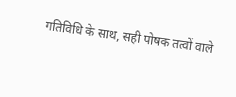गतिविधि के साथ, सही पोषक तत्वों वाले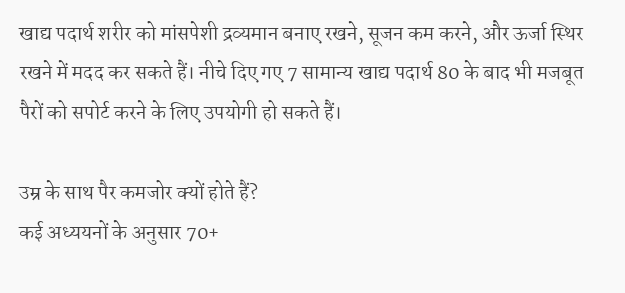खाद्य पदार्थ शरीर को मांसपेशी द्रव्यमान बनाए रखने, सूजन कम करने, और ऊर्जा स्थिर रखने में मदद कर सकते हैं। नीचे दिए गए 7 सामान्य खाद्य पदार्थ 80 के बाद भी मजबूत पैरों को सपोर्ट करने के लिए उपयोगी हो सकते हैं।

उम्र के साथ पैर कमजोर क्यों होते हैं?
कई अध्ययनों के अनुसार 70+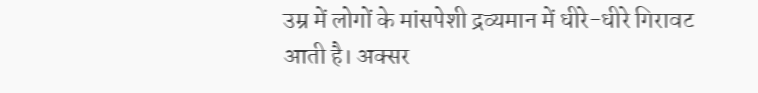उम्र में लोगों के मांसपेशी द्रव्यमान में धीरे-धीरे गिरावट आती है। अक्सर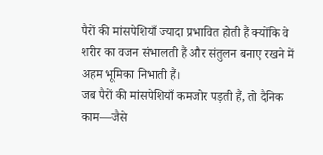पैरों की मांसपेशियाँ ज्यादा प्रभावित होती हैं क्योंकि वे शरीर का वजन संभालती हैं और संतुलन बनाए रखने में अहम भूमिका निभाती हैं।
जब पैरों की मांसपेशियाँ कमजोर पड़ती हैं, तो दैनिक काम—जैसे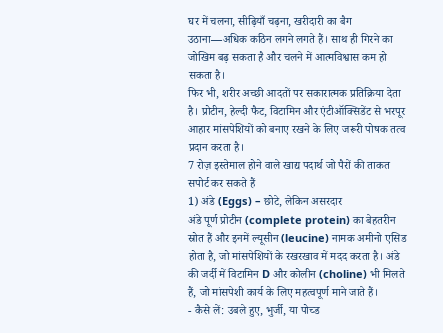घर में चलना, सीढ़ियाँ चढ़ना, खरीदारी का बैग उठाना—अधिक कठिन लगने लगते हैं। साथ ही गिरने का जोखिम बढ़ सकता है और चलने में आत्मविश्वास कम हो सकता है।
फिर भी, शरीर अच्छी आदतों पर सकारात्मक प्रतिक्रिया देता है। प्रोटीन, हेल्दी फैट, विटामिन और एंटीऑक्सिडेंट से भरपूर आहार मांसपेशियों को बनाए रखने के लिए जरूरी पोषक तत्व प्रदान करता है।
7 रोज़ इस्तेमाल होने वाले खाद्य पदार्थ जो पैरों की ताकत सपोर्ट कर सकते हैं
1) अंडे (Eggs) – छोटे, लेकिन असरदार
अंडे पूर्ण प्रोटीन (complete protein) का बेहतरीन स्रोत हैं और इनमें ल्यूसीन (leucine) नामक अमीनो एसिड होता है, जो मांसपेशियों के रखरखाव में मदद करता है। अंडे की जर्दी में विटामिन D और कोलीन (choline) भी मिलते हैं, जो मांसपेशी कार्य के लिए महत्वपूर्ण माने जाते हैं।
- कैसे लें: उबले हुए, भुर्जी, या पोच्ड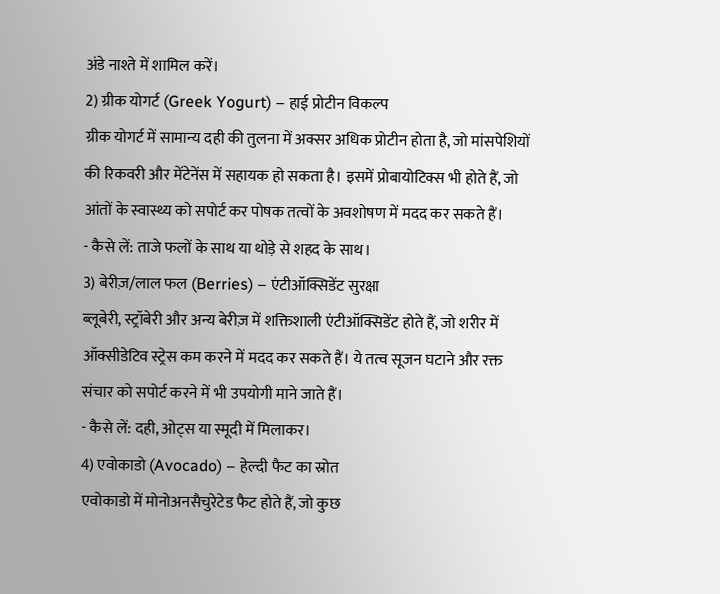अंडे नाश्ते में शामिल करें।
2) ग्रीक योगर्ट (Greek Yogurt) – हाई प्रोटीन विकल्प
ग्रीक योगर्ट में सामान्य दही की तुलना में अक्सर अधिक प्रोटीन होता है, जो मांसपेशियों की रिकवरी और मेंटेनेंस में सहायक हो सकता है। इसमें प्रोबायोटिक्स भी होते हैं, जो आंतों के स्वास्थ्य को सपोर्ट कर पोषक तत्वों के अवशोषण में मदद कर सकते हैं।
- कैसे लें: ताजे फलों के साथ या थोड़े से शहद के साथ।
3) बेरीज़/लाल फल (Berries) – एंटीऑक्सिडेंट सुरक्षा
ब्लूबेरी, स्ट्रॉबेरी और अन्य बेरीज़ में शक्तिशाली एंटीऑक्सिडेंट होते हैं, जो शरीर में ऑक्सीडेटिव स्ट्रेस कम करने में मदद कर सकते हैं। ये तत्व सूजन घटाने और रक्त संचार को सपोर्ट करने में भी उपयोगी माने जाते हैं।
- कैसे लें: दही, ओट्स या स्मूदी में मिलाकर।
4) एवोकाडो (Avocado) – हेल्दी फैट का स्रोत
एवोकाडो में मोनोअनसैचुरेटेड फैट होते हैं, जो कुछ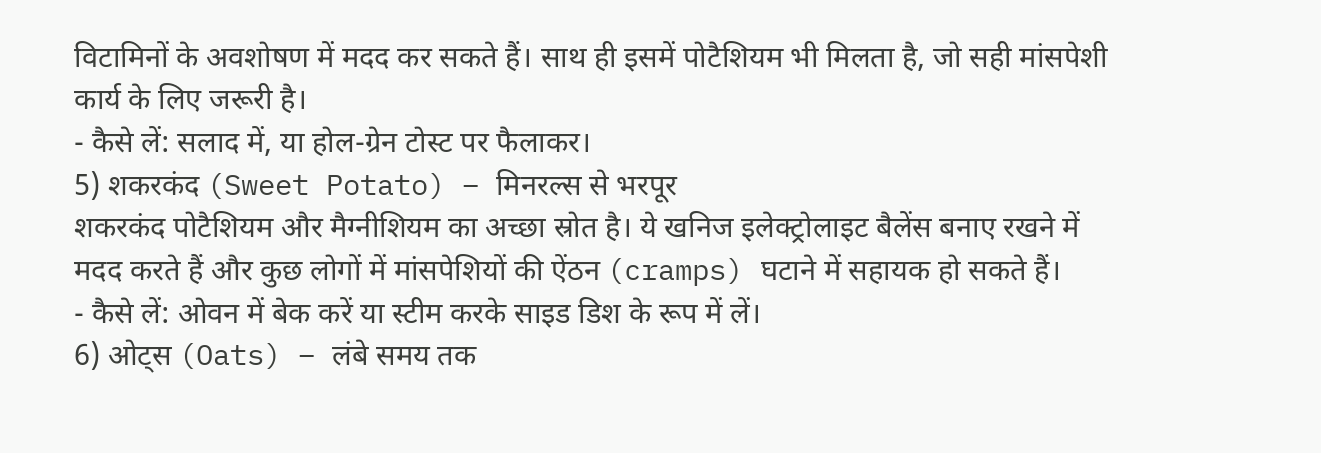विटामिनों के अवशोषण में मदद कर सकते हैं। साथ ही इसमें पोटैशियम भी मिलता है, जो सही मांसपेशी कार्य के लिए जरूरी है।
- कैसे लें: सलाद में, या होल-ग्रेन टोस्ट पर फैलाकर।
5) शकरकंद (Sweet Potato) – मिनरल्स से भरपूर
शकरकंद पोटैशियम और मैग्नीशियम का अच्छा स्रोत है। ये खनिज इलेक्ट्रोलाइट बैलेंस बनाए रखने में मदद करते हैं और कुछ लोगों में मांसपेशियों की ऐंठन (cramps) घटाने में सहायक हो सकते हैं।
- कैसे लें: ओवन में बेक करें या स्टीम करके साइड डिश के रूप में लें।
6) ओट्स (Oats) – लंबे समय तक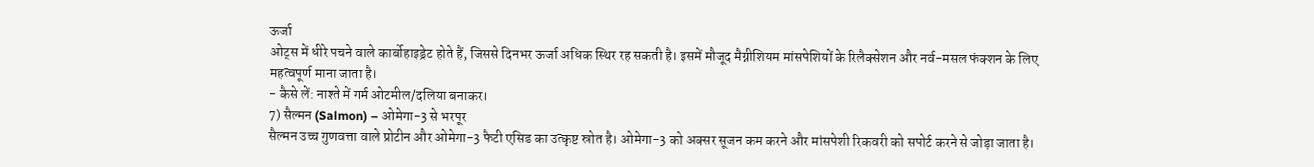ऊर्जा
ओट्स में धीरे पचने वाले कार्बोहाइड्रेट होते हैं, जिससे दिनभर ऊर्जा अधिक स्थिर रह सकती है। इसमें मौजूद मैग्नीशियम मांसपेशियों के रिलैक्सेशन और नर्व-मसल फंक्शन के लिए महत्वपूर्ण माना जाता है।
- कैसे लें: नाश्ते में गर्म ओटमील/दलिया बनाकर।
7) सैल्मन (Salmon) – ओमेगा-3 से भरपूर
सैल्मन उच्च गुणवत्ता वाले प्रोटीन और ओमेगा-3 फैटी एसिड का उत्कृष्ट स्रोत है। ओमेगा-3 को अक्सर सूजन कम करने और मांसपेशी रिकवरी को सपोर्ट करने से जोड़ा जाता है।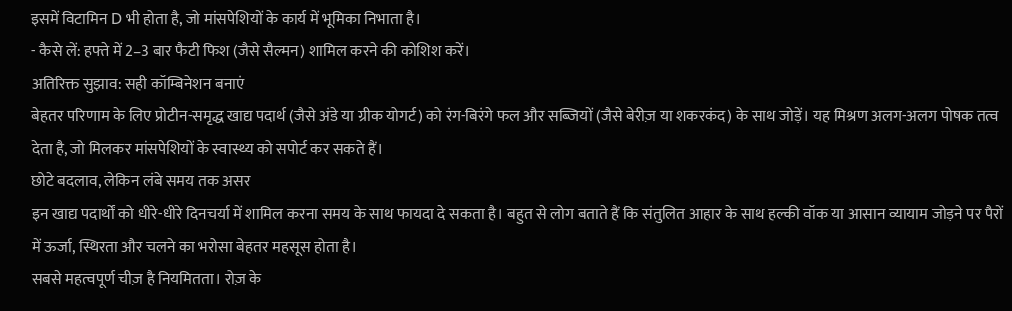इसमें विटामिन D भी होता है, जो मांसपेशियों के कार्य में भूमिका निभाता है।
- कैसे लें: हफ्ते में 2–3 बार फैटी फिश (जैसे सैल्मन) शामिल करने की कोशिश करें।
अतिरिक्त सुझाव: सही कॉम्बिनेशन बनाएं
बेहतर परिणाम के लिए प्रोटीन-समृद्ध खाद्य पदार्थ (जैसे अंडे या ग्रीक योगर्ट) को रंग-बिरंगे फल और सब्जियों (जैसे बेरीज़ या शकरकंद) के साथ जोड़ें। यह मिश्रण अलग-अलग पोषक तत्व देता है, जो मिलकर मांसपेशियों के स्वास्थ्य को सपोर्ट कर सकते हैं।
छोटे बदलाव, लेकिन लंबे समय तक असर
इन खाद्य पदार्थों को धीरे-धीरे दिनचर्या में शामिल करना समय के साथ फायदा दे सकता है। बहुत से लोग बताते हैं कि संतुलित आहार के साथ हल्की वॉक या आसान व्यायाम जोड़ने पर पैरों में ऊर्जा, स्थिरता और चलने का भरोसा बेहतर महसूस होता है।
सबसे महत्वपूर्ण चीज़ है नियमितता। रोज़ के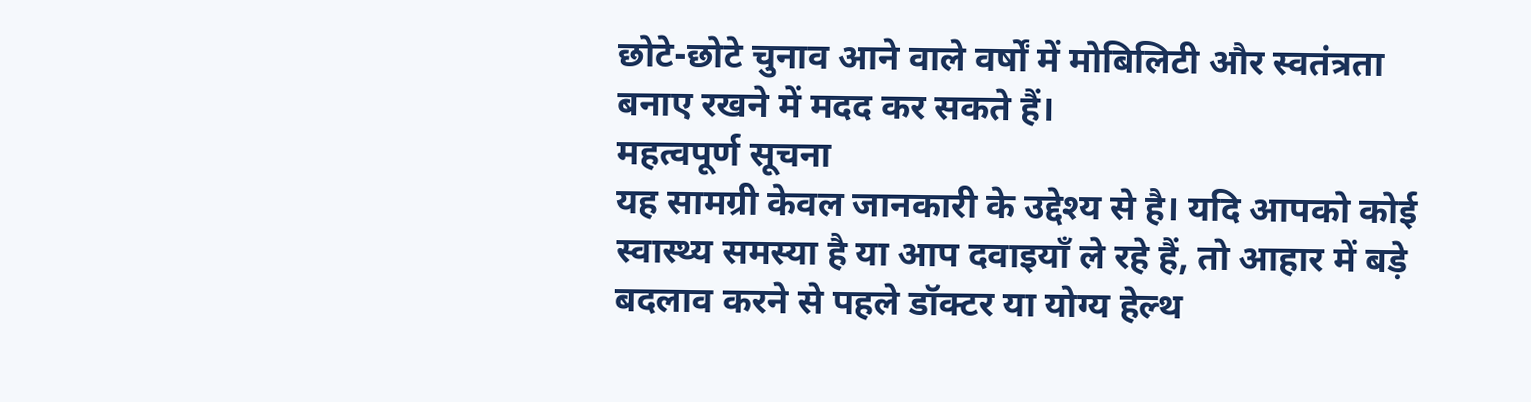छोटे-छोटे चुनाव आने वाले वर्षों में मोबिलिटी और स्वतंत्रता बनाए रखने में मदद कर सकते हैं।
महत्वपूर्ण सूचना
यह सामग्री केवल जानकारी के उद्देश्य से है। यदि आपको कोई स्वास्थ्य समस्या है या आप दवाइयाँ ले रहे हैं, तो आहार में बड़े बदलाव करने से पहले डॉक्टर या योग्य हेल्थ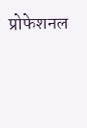प्रोफेशनल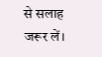से सलाह जरूर लें।